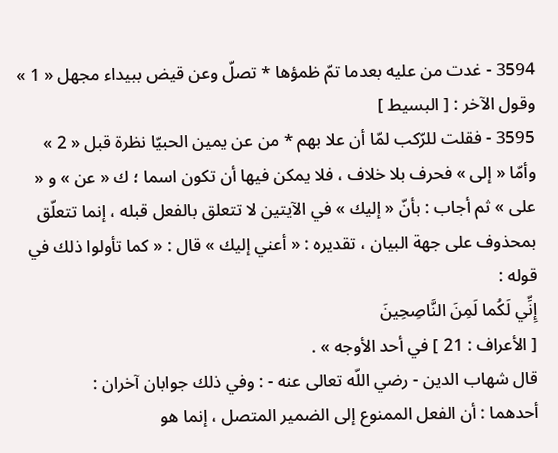3594 - غدت من عليه بعدما تمّ ظمؤها * تصلّ وعن قيض ببيداء مجهل « 1 »
وقول الآخر : [ البسيط ]
3595 - فقلت للرّكب لمّا أن علا بهم * من عن يمين الحبيّا نظرة قبل « 2 »
وأمّا « إلى » فحرف بلا خلاف ، فلا يمكن فيها أن تكون اسما ؛ ك « عن » و « على » ثم أجاب : بأنّ « إليك » في الآيتين لا تتعلق بالفعل قبله ، إنما تتعلّق بمحذوف على جهة البيان ، تقديره : « أعني إليك » قال : « كما تأولوا ذلك في قوله :
إِنِّي لَكُما لَمِنَ النَّاصِحِينَ
[ الأعراف : 21 ] في أحد الأوجه » .
قال شهاب الدين - رضي اللّه تعالى عنه - : وفي ذلك جوابان آخران :
أحدهما : أن الفعل الممنوع إلى الضمير المتصل ، إنما هو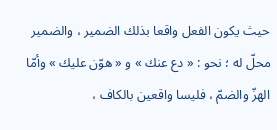حيث يكون الفعل واقعا بذلك الضمير ، والضمير محلّ له ؛ نحو : « دع عنك » و « هوّن عليك » وأمّا الهزّ والضمّ ، فليسا واقعين بالكاف ،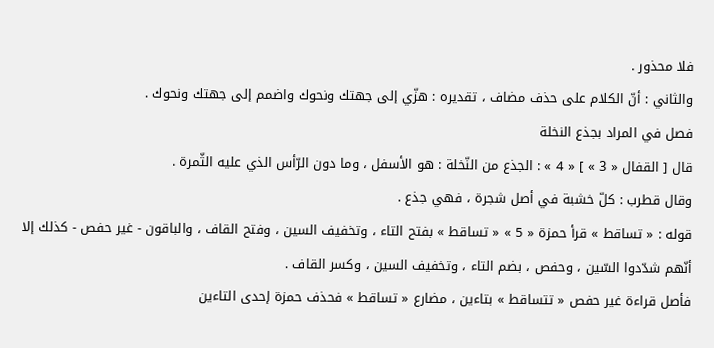فلا محذور .
والثاني : أنّ الكلام على حذف مضاف ، تقديره : هزّي إلى جهتك ونحوك واضمم إلى جهتك ونحوك .
فصل في المراد بجذع النخلة
قال [ القفال « 3 » ] « 4 » : الجذع من النّخلة : هو الأسفل ، وما دون الرّأس الذي عليه الثّمرة .
وقال قطرب : كلّ خشبة في أصل شجرة ، فهي جذع .
قوله : « تساقط » قرأ حمزة « 5 » « تساقط » بفتح التاء ، وتخفيف السين ، وفتح القاف ، والباقون - غير حفص - كذلك إلا أنّهم شدّدوا السّين ، وحفص ، بضم التاء ، وتخفيف السين ، وكسر القاف .
فأصل قراءة غير حفص « تتساقط » بتاءين ، مضارع « تساقط » فحذف حمزة إحدى التاءين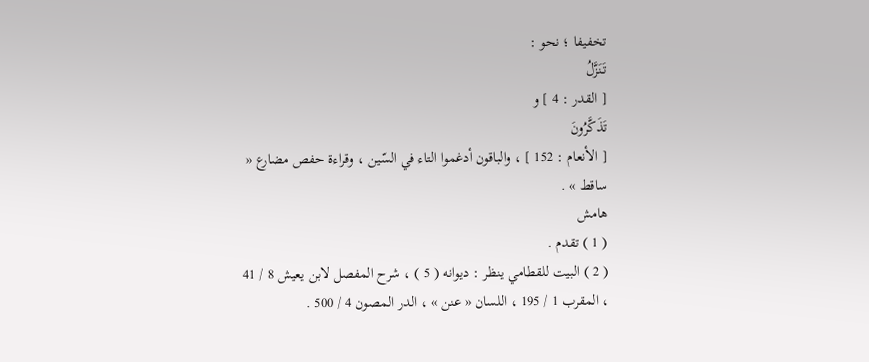تخفيفا ؛ نحو :
تَنَزَّلُ
[ القدر : 4 ] و
تَذَكَّرُونَ
[ الأنعام : 152 ] ، والباقون أدغموا التاء في السّين ، وقراءة حفص مضارع « ساقط » .
هامش
( 1 ) تقدم .
( 2 ) البيت للقطامي ينظر : ديوانه ( 5 ) ، شرح المفصل لابن يعيش 8 / 41 ، المقرب 1 / 195 ، اللسان « عنن » ، الدر المصون 4 / 500 .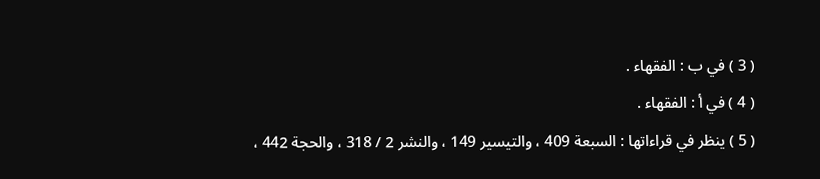( 3 ) في ب : الفقهاء .
( 4 ) في أ : الفقهاء .
( 5 ) ينظر في قراءاتها : السبعة 409 ، والتيسير 149 ، والنشر 2 / 318 ، والحجة 442 ،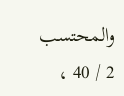والمحتسب 2 / 40 ،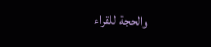والحجة للقراء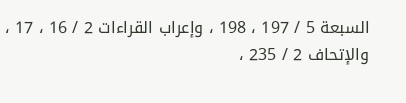السبعة 5 / 197 ، 198 ، وإعراب القراءات 2 / 16 ، 17 ، والإتحاف 2 / 235 ،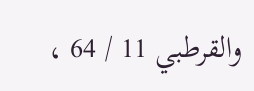والقرطبي 11 / 64 ،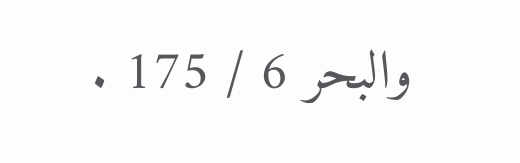والبحر 6 / 175 .